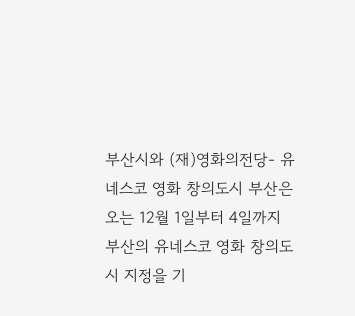부산시와 (재)영화의전당- 유네스코 영화 창의도시 부산은 오는 12월 1일부터 4일까지 부산의 유네스코 영화 창의도시 지정을 기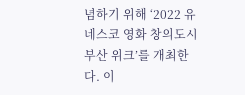념하기 위해 ‘2022 유네스코 영화 창의도시 부산 위크’를 개최한다. 이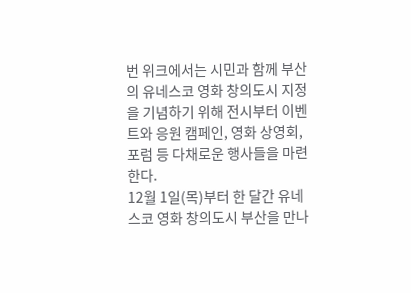번 위크에서는 시민과 함께 부산의 유네스코 영화 창의도시 지정을 기념하기 위해 전시부터 이벤트와 응원 캠페인, 영화 상영회, 포럼 등 다채로운 행사들을 마련한다.
12월 1일(목)부터 한 달간 유네스코 영화 창의도시 부산을 만나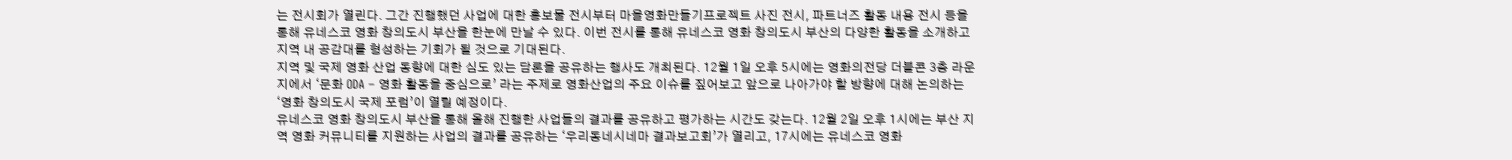는 전시회가 열린다. 그간 진행했던 사업에 대한 홍보물 전시부터 마을영화만들기프로젝트 사진 전시, 파트너즈 활동 내용 전시 등을 통해 유네스코 영화 창의도시 부산을 한눈에 만날 수 있다. 이번 전시를 통해 유네스코 영화 창의도시 부산의 다양한 활동을 소개하고 지역 내 공감대를 형성하는 기회가 될 것으로 기대된다.
지역 및 국제 영화 산업 동향에 대한 심도 있는 담론을 공유하는 행사도 개최된다. 12월 1일 오후 5시에는 영화의전당 더블콘 3층 라운지에서 ‘문화 ODA – 영화 활동을 중심으로’ 라는 주제로 영화산업의 주요 이슈를 짚어보고 앞으로 나아가야 할 방향에 대해 논의하는 ‘영화 창의도시 국제 포럼’이 열릴 예정이다.
유네스코 영화 창의도시 부산을 통해 올해 진행한 사업들의 결과를 공유하고 평가하는 시간도 갖는다. 12월 2일 오후 1시에는 부산 지역 영화 커뮤니티를 지원하는 사업의 결과를 공유하는 ‘우리동네시네마 결과보고회’가 열리고, 17시에는 유네스코 영화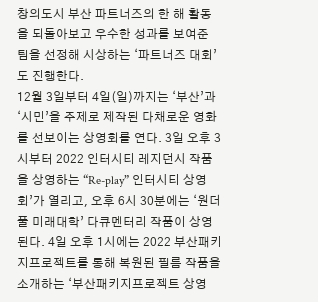창의도시 부산 파트너즈의 한 해 활동을 되돌아보고 우수한 성과를 보여준 팀을 선정해 시상하는 ‘파트너즈 대회’도 진행한다.
12월 3일부터 4일(일)까지는 ‘부산’과 ‘시민’을 주제로 제작된 다채로운 영화를 선보이는 상영회를 연다. 3일 오후 3시부터 2022 인터시티 레지던시 작품을 상영하는 “Re-play” 인터시티 상영회’가 열리고, 오후 6시 30분에는 ‘원더풀 미래대학’ 다큐멘터리 작품이 상영된다. 4일 오후 1시에는 2022 부산패키지프로젝트를 통해 복원된 필름 작품을 소개하는 ‘부산패키지프로젝트 상영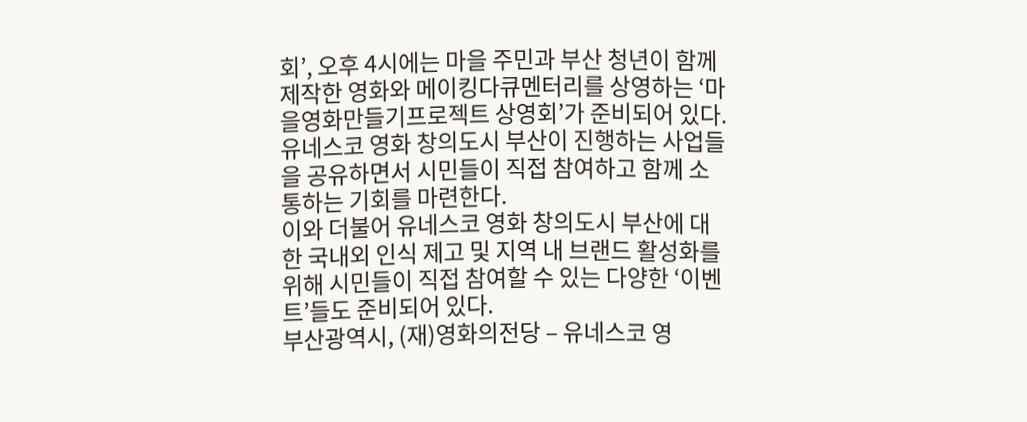회’, 오후 4시에는 마을 주민과 부산 청년이 함께 제작한 영화와 메이킹다큐멘터리를 상영하는 ‘마을영화만들기프로젝트 상영회’가 준비되어 있다. 유네스코 영화 창의도시 부산이 진행하는 사업들을 공유하면서 시민들이 직접 참여하고 함께 소통하는 기회를 마련한다.
이와 더불어 유네스코 영화 창의도시 부산에 대한 국내외 인식 제고 및 지역 내 브랜드 활성화를 위해 시민들이 직접 참여할 수 있는 다양한 ‘이벤트’들도 준비되어 있다.
부산광역시, (재)영화의전당 – 유네스코 영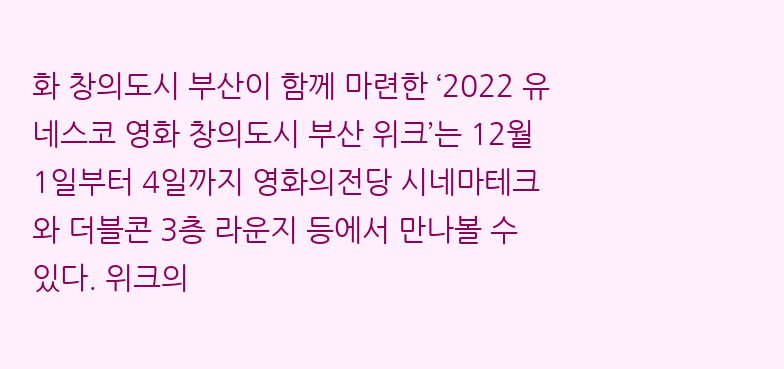화 창의도시 부산이 함께 마련한 ‘2022 유네스코 영화 창의도시 부산 위크’는 12월 1일부터 4일까지 영화의전당 시네마테크와 더블콘 3층 라운지 등에서 만나볼 수 있다. 위크의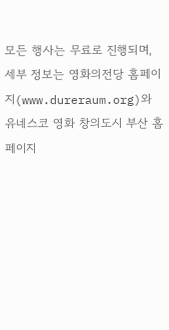모든 행사는 무료로 진행되며, 세부 정보는 영화의전당 홈페이지(www.dureraum.org)와 유네스코 영화 창의도시 부산 홈페이지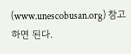(www.unescobusan.org) 참고하면 된다.